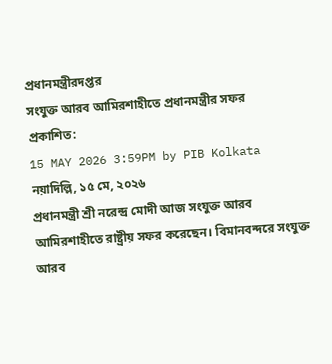প্রধানমন্ত্রীরদপ্তর
সংযুক্ত আরব আমিরশাহীতে প্রধানমন্ত্রীর সফর
প্রকাশিত:
15 MAY 2026 3:59PM by PIB Kolkata
নয়াদিল্লি, ১৫ মে, ২০২৬
প্রধানমন্ত্রী শ্রী নরেন্দ্র মোদী আজ সংযুক্ত আরব আমিরশাহীতে রাষ্ট্রীয় সফর করেছেন। বিমানবন্দরে সংযুক্ত আরব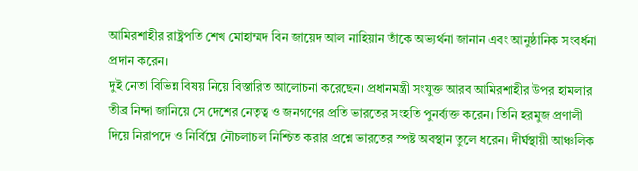আমিরশাহীর রাষ্ট্রপতি শেখ মোহাম্মদ বিন জায়েদ আল নাহিয়ান তাঁকে অভ্যর্থনা জানান এবং আনুষ্ঠানিক সংবর্ধনা প্রদান করেন।
দুই নেতা বিভিন্ন বিষয় নিয়ে বিস্তারিত আলোচনা করেছেন। প্রধানমন্ত্রী সংযুক্ত আরব আমিরশাহীর উপর হামলার তীব্র নিন্দা জানিয়ে সে দেশের নেতৃত্ব ও জনগণের প্রতি ভারতের সংহতি পুনর্ব্যক্ত করেন। তিনি হরমুজ প্রণালী দিয়ে নিরাপদে ও নির্বিঘ্নে নৌচলাচল নিশ্চিত করার প্রশ্নে ভারতের স্পষ্ট অবস্থান তুলে ধরেন। দীর্ঘস্থায়ী আঞ্চলিক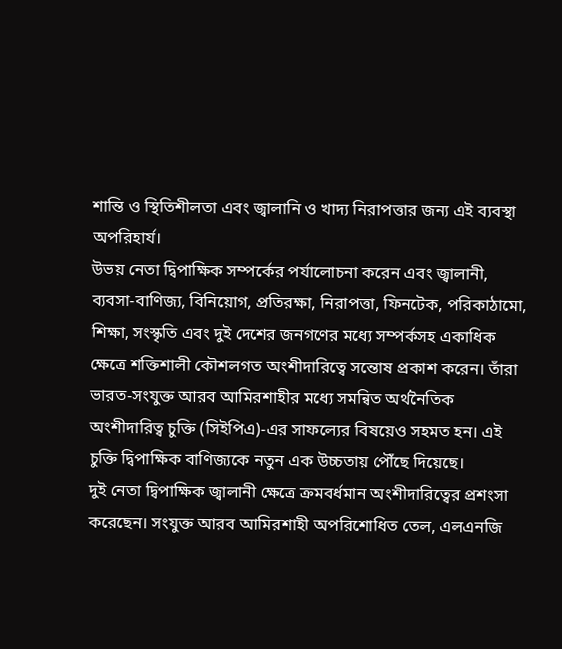শান্তি ও স্থিতিশীলতা এবং জ্বালানি ও খাদ্য নিরাপত্তার জন্য এই ব্যবস্থা অপরিহার্য।
উভয় নেতা দ্বিপাক্ষিক সম্পর্কের পর্যালোচনা করেন এবং জ্বালানী, ব্যবসা-বাণিজ্য, বিনিয়োগ, প্রতিরক্ষা, নিরাপত্তা, ফিনটেক, পরিকাঠামো, শিক্ষা, সংস্কৃতি এবং দুই দেশের জনগণের মধ্যে সম্পর্কসহ একাধিক ক্ষেত্রে শক্তিশালী কৌশলগত অংশীদারিত্বে সন্তোষ প্রকাশ করেন। তাঁরা ভারত-সংযুক্ত আরব আমিরশাহীর মধ্যে সমন্বিত অর্থনৈতিক অংশীদারিত্ব চুক্তি (সিইপিএ)-এর সাফল্যের বিষয়েও সহমত হন। এই চুক্তি দ্বিপাক্ষিক বাণিজ্যকে নতুন এক উচ্চতায় পৌঁছে দিয়েছে।
দুই নেতা দ্বিপাক্ষিক জ্বালানী ক্ষেত্রে ক্রমবর্ধমান অংশীদারিত্বের প্রশংসা করেছেন। সংযুক্ত আরব আমিরশাহী অপরিশোধিত তেল, এলএনজি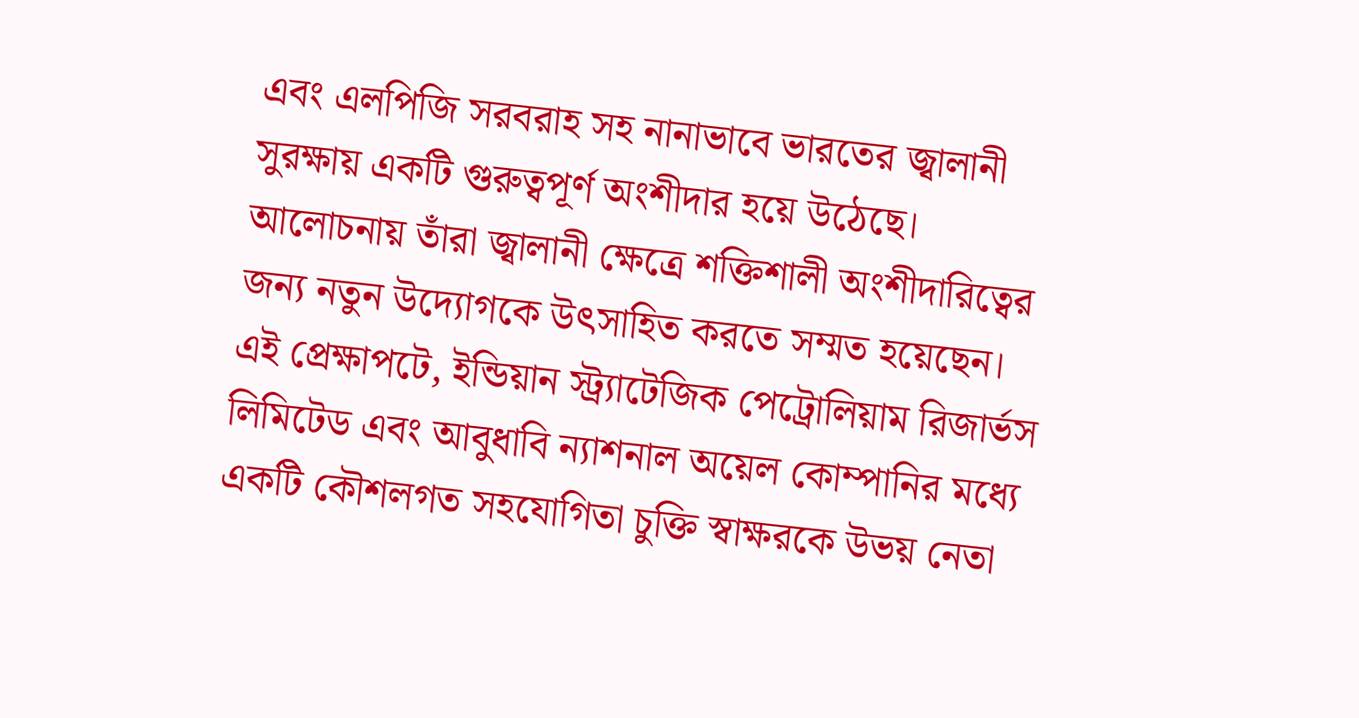এবং এলপিজি সরবরাহ সহ নানাভাবে ভারতের জ্বালানী সুরক্ষায় একটি গুরুত্বপূর্ণ অংশীদার হয়ে উঠেছে। আলোচনায় তাঁরা জ্বালানী ক্ষেত্রে শক্তিশালী অংশীদারিত্বের জন্য নতুন উদ্যোগকে উৎসাহিত করতে সম্মত হয়েছেন। এই প্রেক্ষাপটে, ইন্ডিয়ান স্ট্র্যাটেজিক পেট্রোলিয়াম রিজার্ভস লিমিটেড এবং আবুধাবি ন্যাশনাল অয়েল কোম্পানির মধ্যে একটি কৌশলগত সহযোগিতা চুক্তি স্বাক্ষরকে উভয় নেতা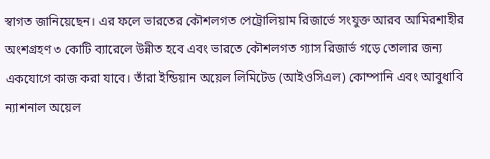স্বাগত জানিয়েছেন। এর ফলে ভারতের কৌশলগত পেট্রোলিয়াম রিজার্ভে সংযুক্ত আরব আমিরশাহীর অংশগ্রহণ ৩ কোটি ব্যারেলে উন্নীত হবে এবং ভারতে কৌশলগত গ্যাস রিজার্ভ গড়ে তোলার জন্য একযোগে কাজ করা যাবে। তাঁরা ইন্ডিয়ান অয়েল লিমিটেড (আইওসিএল) কোম্পানি এবং আবুধাবি ন্যাশনাল অয়েল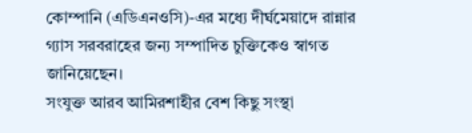কোম্পানি (এডিএনওসি)-এর মধ্যে দীর্ঘমেয়াদে রান্নার গ্যাস সরবরাহের জন্য সম্পাদিত চুক্তিকেও স্বাগত জানিয়েছেন।
সংযুক্ত আরব আমিরশাহীর বেশ কিছু সংস্থা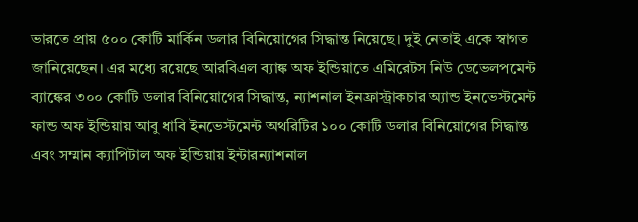ভারতে প্রায় ৫০০ কোটি মার্কিন ডলার বিনিয়োগের সিদ্ধান্ত নিয়েছে। দুই নেতাই একে স্বাগত জানিয়েছেন। এর মধ্যে রয়েছে আরবিএল ব্যাঙ্ক অফ ইন্ডিয়াতে এমিরেটস নিউ ডেভেলপমেন্ট ব্যাঙ্কের ৩০০ কোটি ডলার বিনিয়োগের সিদ্ধান্ত, ন্যাশনাল ইনফ্রাস্ট্রাকচার অ্যান্ড ইনভেস্টমেন্ট ফান্ড অফ ইন্ডিয়ায় আবু ধাবি ইনভেস্টমেন্ট অথরিটির ১০০ কোটি ডলার বিনিয়োগের সিদ্ধান্ত এবং সম্মান ক্যাপিটাল অফ ইন্ডিয়ায় ইন্টারন্যাশনাল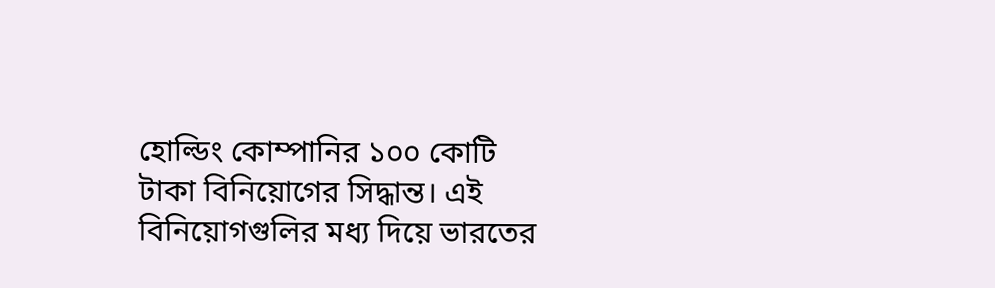হোল্ডিং কোম্পানির ১০০ কোটি টাকা বিনিয়োগের সিদ্ধান্ত। এই বিনিয়োগগুলির মধ্য দিয়ে ভারতের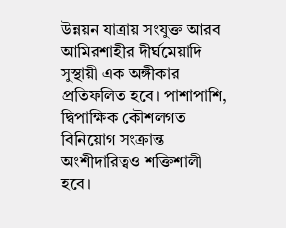উন্নয়ন যাত্রায় সংযুক্ত আরব আমিরশাহীর দীর্ঘমেয়াদি সুস্থায়ী এক অঙ্গীকার প্রতিফলিত হবে। পাশাপাশি, দ্বিপাক্ষিক কৌশলগত বিনিয়োগ সংক্রান্ত অংশীদারিত্বও শক্তিশালী হবে।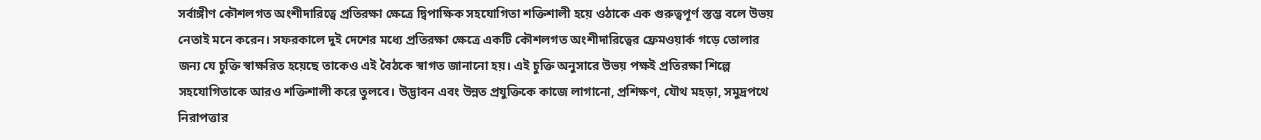সর্বাঙ্গীণ কৌশলগত অংশীদারিত্বে প্রতিরক্ষা ক্ষেত্রে দ্বিপাক্ষিক সহযোগিতা শক্তিশালী হয়ে ওঠাকে এক গুরুত্বপূর্ণ স্তম্ভ বলে উভয় নেতাই মনে করেন। সফরকালে দুই দেশের মধ্যে প্রতিরক্ষা ক্ষেত্রে একটি কৌশলগত অংশীদারিত্বের ফ্রেমওয়ার্ক গড়ে তোলার জন্য যে চুক্তি স্বাক্ষরিত হয়েছে তাকেও এই বৈঠকে স্বাগত জানানো হয়। এই চুক্তি অনুসারে উভয় পক্ষই প্রতিরক্ষা শিল্পে সহযোগিতাকে আরও শক্তিশালী করে তুলবে। উদ্ভাবন এবং উন্নত প্রযুক্তিকে কাজে লাগানো, প্রশিক্ষণ, যৌথ মহড়া, সমুদ্রপথে নিরাপত্তার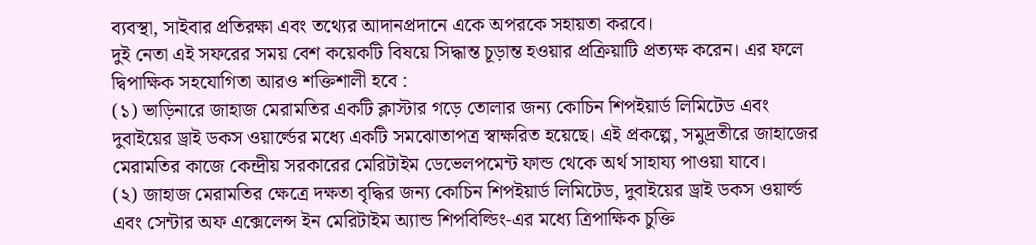ব্যবস্থা, সাইবার প্রতিরক্ষা এবং তথ্যের আদানপ্রদানে একে অপরকে সহায়তা করবে।
দুই নেতা এই সফরের সময় বেশ কয়েকটি বিষয়ে সিদ্ধান্ত চূড়ান্ত হওয়ার প্রক্রিয়াটি প্রত্যক্ষ করেন। এর ফলে দ্বিপাক্ষিক সহযোগিতা আরও শক্তিশালী হবে :
(১) ভাড়িনারে জাহাজ মেরামতির একটি ক্লাস্টার গড়ে তোলার জন্য কোচিন শিপইয়ার্ড লিমিটেড এবং দুবাইয়ের ড্রাই ডকস ওয়ার্ল্ডের মধ্যে একটি সমঝোতাপত্র স্বাক্ষরিত হয়েছে। এই প্রকল্পে, সমুদ্রতীরে জাহাজের মেরামতির কাজে কেন্দ্রীয় সরকারের মেরিটাইম ডেভেলপমেন্ট ফান্ড থেকে অর্থ সাহায্য পাওয়া যাবে।
(২) জাহাজ মেরামতির ক্ষেত্রে দক্ষতা বৃদ্ধির জন্য কোচিন শিপইয়ার্ড লিমিটেড, দুবাইয়ের ড্রাই ডকস ওয়ার্ল্ড এবং সেন্টার অফ এক্সেলেন্স ইন মেরিটাইম অ্যান্ড শিপবিল্ডিং-এর মধ্যে ত্রিপাক্ষিক চুক্তি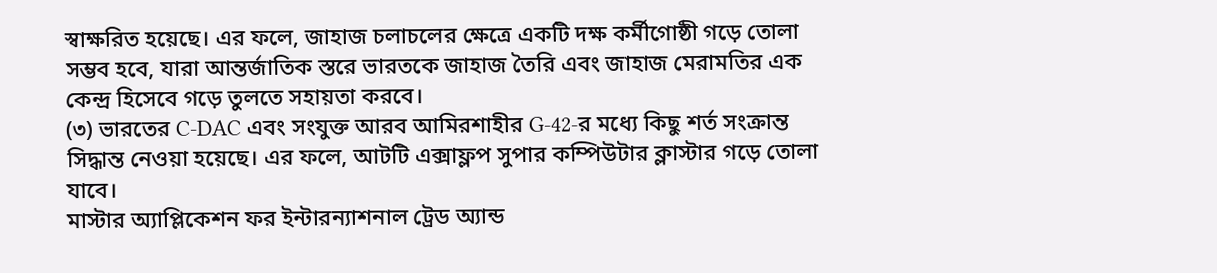স্বাক্ষরিত হয়েছে। এর ফলে, জাহাজ চলাচলের ক্ষেত্রে একটি দক্ষ কর্মীগোষ্ঠী গড়ে তোলা সম্ভব হবে, যারা আন্তর্জাতিক স্তরে ভারতকে জাহাজ তৈরি এবং জাহাজ মেরামতির এক কেন্দ্র হিসেবে গড়ে তুলতে সহায়তা করবে।
(৩) ভারতের C-DAC এবং সংযুক্ত আরব আমিরশাহীর G-42-র মধ্যে কিছু শর্ত সংক্রান্ত সিদ্ধান্ত নেওয়া হয়েছে। এর ফলে, আটটি এক্সাফ্লপ সুপার কম্পিউটার ক্লাস্টার গড়ে তোলা যাবে।
মাস্টার অ্যাপ্লিকেশন ফর ইন্টারন্যাশনাল ট্রেড অ্যান্ড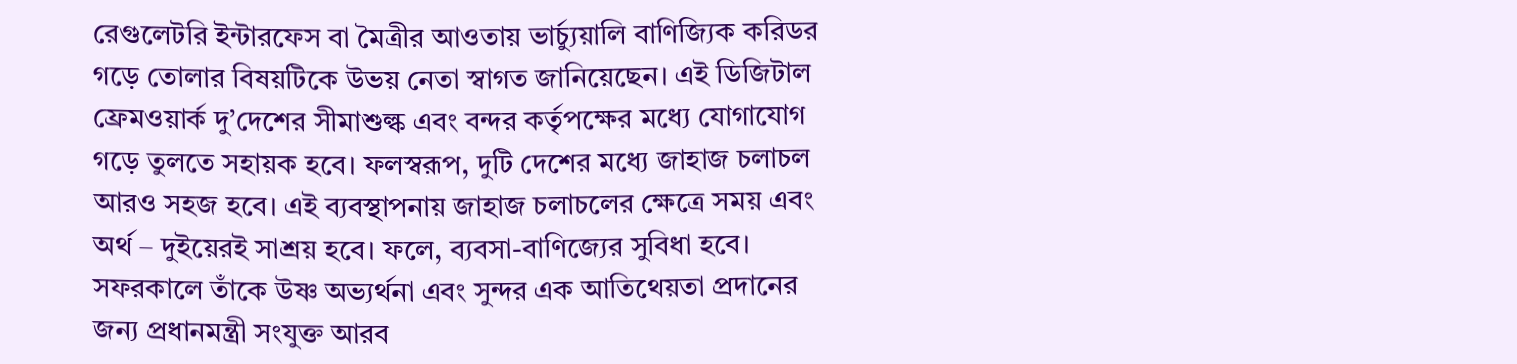রেগুলেটরি ইন্টারফেস বা মৈত্রীর আওতায় ভার্চ্যুয়ালি বাণিজ্যিক করিডর গড়ে তোলার বিষয়টিকে উভয় নেতা স্বাগত জানিয়েছেন। এই ডিজিটাল ফ্রেমওয়ার্ক দু’দেশের সীমাশুল্ক এবং বন্দর কর্তৃপক্ষের মধ্যে যোগাযোগ গড়ে তুলতে সহায়ক হবে। ফলস্বরূপ, দুটি দেশের মধ্যে জাহাজ চলাচল আরও সহজ হবে। এই ব্যবস্থাপনায় জাহাজ চলাচলের ক্ষেত্রে সময় এবং অর্থ – দুইয়েরই সাশ্রয় হবে। ফলে, ব্যবসা-বাণিজ্যের সুবিধা হবে।
সফরকালে তাঁকে উষ্ণ অভ্যর্থনা এবং সুন্দর এক আতিথেয়তা প্রদানের জন্য প্রধানমন্ত্রী সংযুক্ত আরব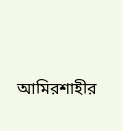আমিরশাহীর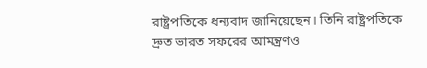রাষ্ট্রপতিকে ধন্যবাদ জানিয়েছেন। তিনি রাষ্ট্রপতিকে দ্রুত ভারত সফরের আমন্ত্রণও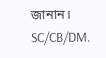জানান।
SC/CB/DM.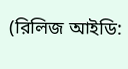(রিলিজ আইডি: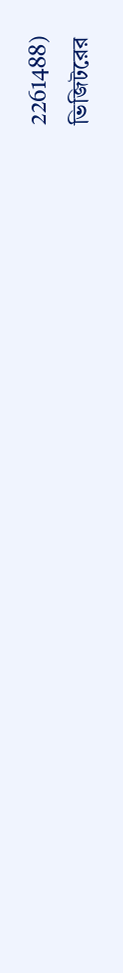2261488)
ভিজিটরের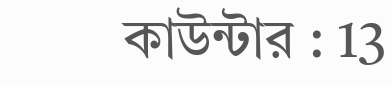কাউন্টার : 13